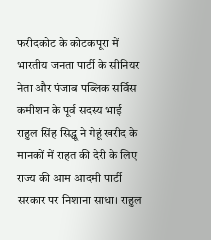फरीदकोट के कोटकपूरा में भारतीय जनता पार्टी के सीनियर नेता और पंजाब पब्लिक सर्विस कमीशन के पूर्व सदस्य भाई राहुल सिंह सिद्धू ने गेहूं खरीद के मानकों में राहत की देरी के लिए राज्य की आम आदमी पार्टी सरकार पर निशाना साधा। राहुल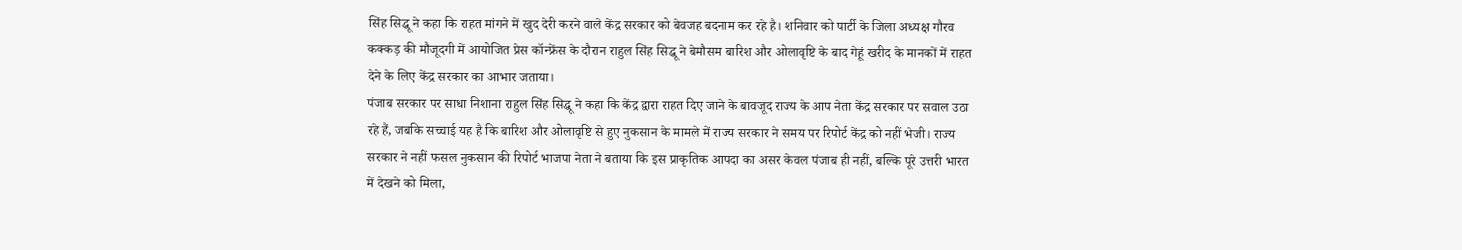सिंह सिद्धू ने कहा कि राहत मांगने में खुद देरी करने वाले केंद्र सरकार को बेवजह बदनाम कर रहे है। शनिवार को पार्टी के जिला अध्यक्ष गौरव कक्कड़ की मौजूदगी में आयोजित प्रेस कॉन्फ्रेंस के दौरान राहुल सिंह सिद्धू ने बेमौसम बारिश और ओलावृष्टि के बाद गेहूं खरीद के मानकों में राहत देने के लिए केंद्र सरकार का आभार जताया।
पंजाब सरकार पर साधा निशाना राहुल सिंह सिद्धू ने कहा कि केंद्र द्वारा राहत दिए जाने के बावजूद राज्य के आप नेता केंद्र सरकार पर सवाल उठा रहे हैं, जबकि सच्चाई यह है कि बारिश और ओलावृष्टि से हुए नुकसान के मामले में राज्य सरकार ने समय पर रिपोर्ट केंद्र को नहीं भेजी। राज्य सरकार ने नहीं फसल नुकसान की रिपोर्ट भाजपा नेता ने बताया कि इस प्राकृतिक आपदा का असर केवल पंजाब ही नहीं, बल्कि पूरे उत्तरी भारत में देखने को मिला,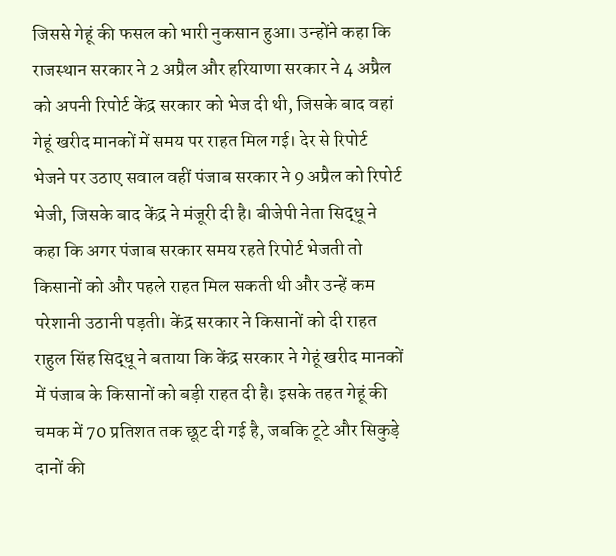जिससे गेहूं की फसल को भारी नुकसान हुआ। उन्होंने कहा कि राजस्थान सरकार ने 2 अप्रैल और हरियाणा सरकार ने 4 अप्रैल को अपनी रिपोर्ट केंद्र सरकार को भेज दी थी, जिसके बाद वहां गेहूं खरीद मानकों में समय पर राहत मिल गई। देर से रिपोर्ट भेजने पर उठाए सवाल वहीं पंजाब सरकार ने 9 अप्रैल को रिपोर्ट भेजी, जिसके बाद केंद्र ने मंजूरी दी है। बीजेपी नेता सिद्धू ने कहा कि अगर पंजाब सरकार समय रहते रिपोर्ट भेजती तो किसानों को और पहले राहत मिल सकती थी और उन्हें कम परेशानी उठानी पड़ती। केंद्र सरकार ने किसानों को दी राहत राहुल सिंह सिद्धू ने बताया कि केंद्र सरकार ने गेहूं खरीद मानकों में पंजाब के किसानों को बड़ी राहत दी है। इसके तहत गेहूं की चमक में 70 प्रतिशत तक छूट दी गई है, जबकि टूटे और सिकुड़े दानों की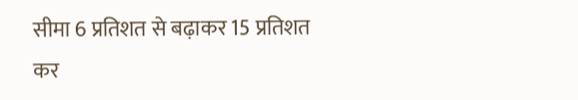सीमा 6 प्रतिशत से बढ़ाकर 15 प्रतिशत कर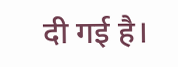दी गई है।